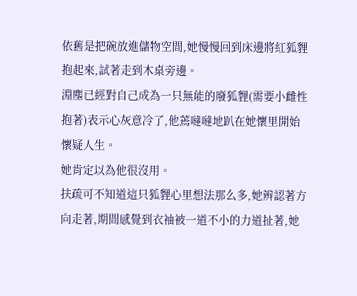依舊是把碗放進儲物空間,她慢慢回到床邊將紅狐貍抱起來,試著走到木桌旁邊。
淵塵已經對自己成為一只無能的廢狐貍(需要小雌性抱著)表示心灰意冷了,他蔫噠噠地趴在她懷里開始懷疑人生。
她肯定以為他很沒用。
扶疏可不知道這只狐貍心里想法那么多,她辨認著方向走著,期間感覺到衣袖被一道不小的力道扯著,她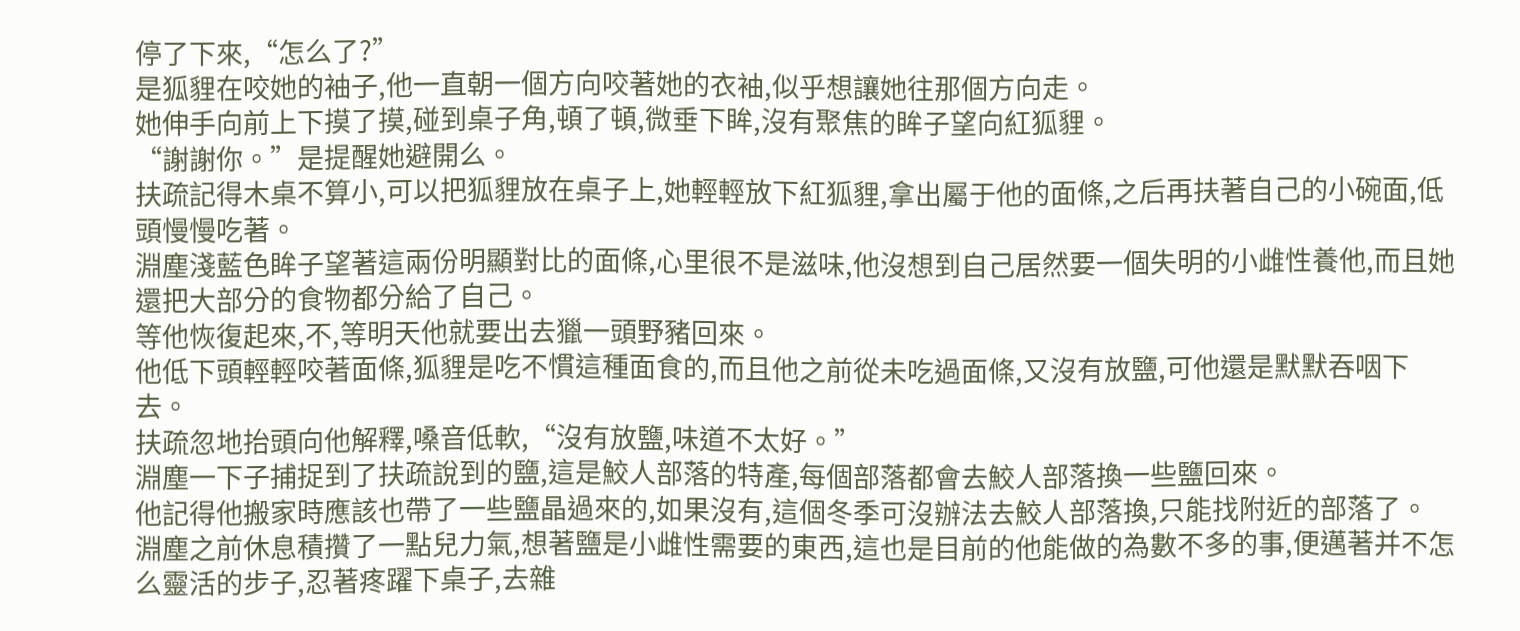停了下來,“怎么了?”
是狐貍在咬她的袖子,他一直朝一個方向咬著她的衣袖,似乎想讓她往那個方向走。
她伸手向前上下摸了摸,碰到桌子角,頓了頓,微垂下眸,沒有聚焦的眸子望向紅狐貍。
“謝謝你。”是提醒她避開么。
扶疏記得木桌不算小,可以把狐貍放在桌子上,她輕輕放下紅狐貍,拿出屬于他的面條,之后再扶著自己的小碗面,低頭慢慢吃著。
淵塵淺藍色眸子望著這兩份明顯對比的面條,心里很不是滋味,他沒想到自己居然要一個失明的小雌性養他,而且她還把大部分的食物都分給了自己。
等他恢復起來,不,等明天他就要出去獵一頭野豬回來。
他低下頭輕輕咬著面條,狐貍是吃不慣這種面食的,而且他之前從未吃過面條,又沒有放鹽,可他還是默默吞咽下去。
扶疏忽地抬頭向他解釋,嗓音低軟,“沒有放鹽,味道不太好。”
淵塵一下子捕捉到了扶疏說到的鹽,這是鮫人部落的特產,每個部落都會去鮫人部落換一些鹽回來。
他記得他搬家時應該也帶了一些鹽晶過來的,如果沒有,這個冬季可沒辦法去鮫人部落換,只能找附近的部落了。
淵塵之前休息積攢了一點兒力氣,想著鹽是小雌性需要的東西,這也是目前的他能做的為數不多的事,便邁著并不怎么靈活的步子,忍著疼躍下桌子,去雜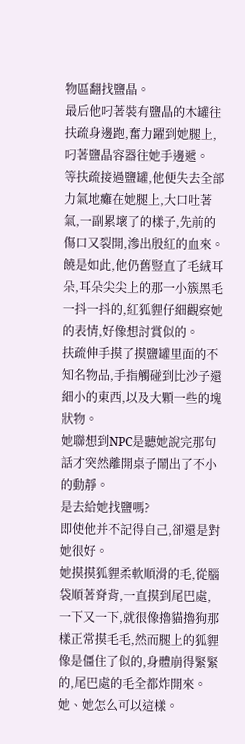物區翻找鹽晶。
最后他叼著裝有鹽晶的木罐往扶疏身邊跑,奮力躍到她腿上,叼著鹽晶容器往她手邊遞。
等扶疏接過鹽罐,他便失去全部力氣地癱在她腿上,大口吐著氣,一副累壞了的樣子,先前的傷口又裂開,滲出殷紅的血來。
饒是如此,他仍舊豎直了毛絨耳朵,耳朵尖尖上的那一小簇黑毛一抖一抖的,紅狐貍仔細觀察她的表情,好像想討賞似的。
扶疏伸手摸了摸鹽罐里面的不知名物品,手指觸碰到比沙子還細小的東西,以及大顆一些的塊狀物。
她聯想到NPC是聽她說完那句話才突然離開桌子鬧出了不小的動靜。
是去給她找鹽嗎?
即使他并不記得自己,卻還是對她很好。
她摸摸狐貍柔軟順滑的毛,從腦袋順著脊背,一直摸到尾巴處,一下又一下,就很像擼貓擼狗那樣正常摸毛毛,然而腿上的狐貍像是僵住了似的,身體崩得緊緊的,尾巴處的毛全都炸開來。
她、她怎么可以這樣。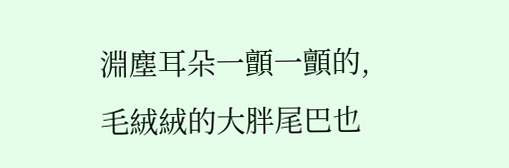淵塵耳朵一顫一顫的,毛絨絨的大胖尾巴也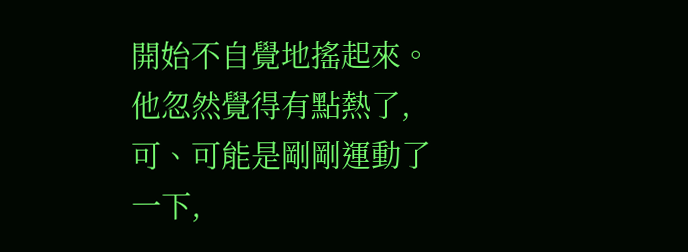開始不自覺地搖起來。
他忽然覺得有點熱了,可、可能是剛剛運動了一下,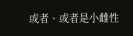或者、或者是小雌性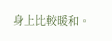身上比較暖和。